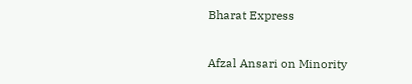Bharat Express

Afzal Ansari on Minority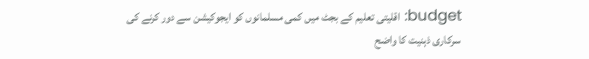budget: اقلیتی تعلیم کے بجٹ میں کمی مسلمانوں کو ایجوکیشن سے دور کرنے کی سرکاری ذہنیت کا واضح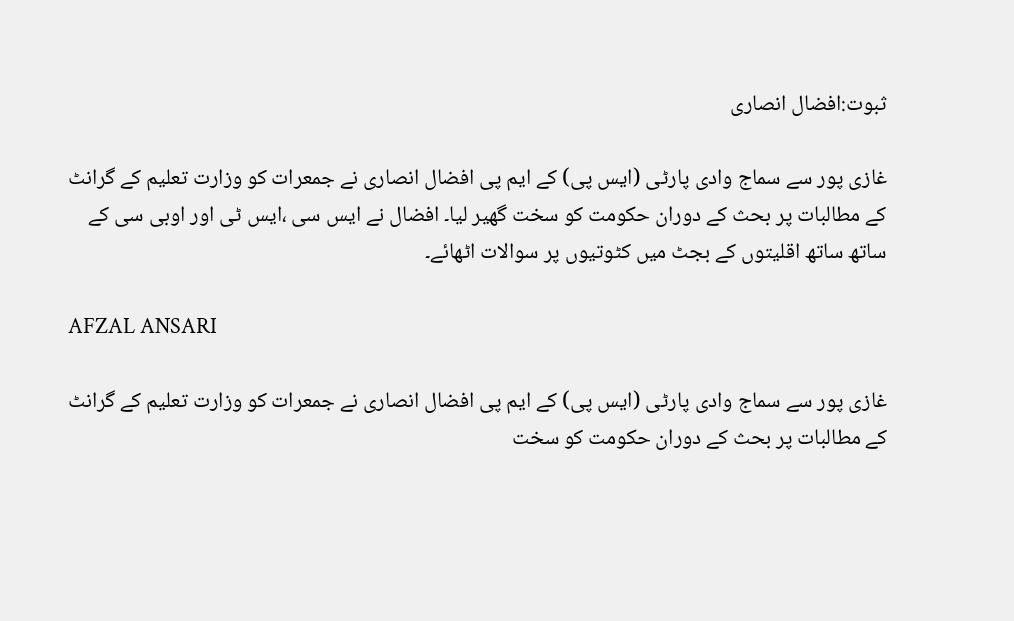ثبوت:افضال انصاری

غازی پور سے سماج وادی پارٹی (ایس پی) کے ایم پی افضال انصاری نے جمعرات کو وزارت تعلیم کے گرانٹ کے مطالبات پر بحث کے دوران حکومت کو سخت گھیر لیا۔ افضال نے ایس سی ،ایس ٹی اور اوبی سی کے ساتھ ساتھ اقلیتوں کے بجٹ میں کٹوتیوں پر سوالات اٹھائے۔

AFZAL ANSARI

غازی پور سے سماج وادی پارٹی (ایس پی) کے ایم پی افضال انصاری نے جمعرات کو وزارت تعلیم کے گرانٹ کے مطالبات پر بحث کے دوران حکومت کو سخت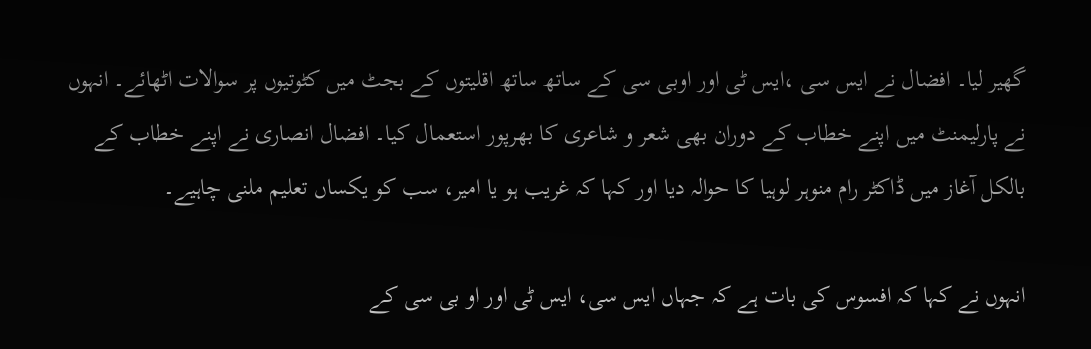گھیر لیا۔ افضال نے ایس سی ،ایس ٹی اور اوبی سی کے ساتھ ساتھ اقلیتوں کے بجٹ میں کٹوتیوں پر سوالات اٹھائے۔ انہوں نے پارلیمنٹ میں اپنے خطاب کے دوران بھی شعر و شاعری کا بھرپور استعمال کیا۔ افضال انصاری نے اپنے خطاب کے بالکل آغاز میں ڈاکٹر رام منوہر لوہیا کا حوالہ دیا اور کہا کہ غریب ہو یا امیر، سب کو یکساں تعلیم ملنی چاہیے۔

انہوں نے کہا کہ افسوس کی بات ہے کہ جہاں ایس سی، ایس ٹی اور او بی سی کے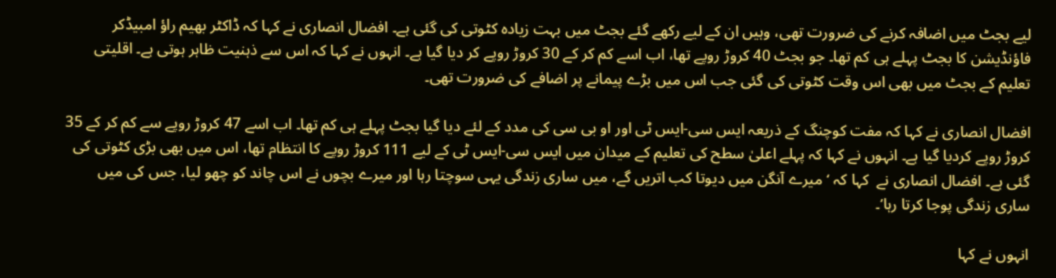لیے بجٹ میں اضافہ کرنے کی ضرورت تھی، وہیں ان کے لیے رکھے گئے بجٹ میں بہت زیادہ کٹوتی کی گئی ہے۔ افضال انصاری نے کہا کہ ڈاکٹر بھیم راؤ امبیڈکر فاؤنڈیشن کا بجٹ پہلے ہی کم تھا۔ جو بجٹ 40 کروڑ روپے تھا، اب اسے کم کر کے 30 کروڑ روپے کر دیا گیا ہے۔ انہوں نے کہا کہ اس سے ذہنیت ظاہر ہوتی ہے۔ اقلیتی تعلیم کے بجٹ میں بھی اس وقت کٹوتی کی گئی جب اس میں بڑے پیمانے پر اضافے کی ضرورت تھی۔

افضال انصاری نے کہا کہ مفت کوچنگ کے ذریعہ ایس سی-ایس ٹی اور او بی سی کی مدد کے لئے دیا گیا بجٹ پہلے ہی کم تھا۔ اب اسے 47 کروڑ روپے سے کم کر کے 35 کروڑ روپے کردیا گیا ہے۔ انہوں نے کہا کہ پہلے اعلیٰ سطح کی تعلیم کے میدان میں ایس سی-ایس ٹی کے لیے 111 کروڑ روپے کا انتظام تھا، اس میں بھی بڑی کٹوتی کی گئی ہے۔ افضال انصاری نے  کہا کہ ‘میرے آنگن میں دیوتا کب اتریں گے، میں ساری زندگی یہی سوچتا رہا اور میرے بچوں نے اس چاند کو چھو لیا، جس کی میں ساری زندگی پوجا کرتا رہا’۔

انہوں نے کہا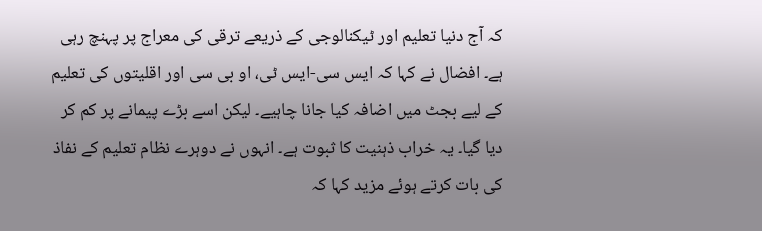کہ آج دنیا تعلیم اور ٹیکنالوجی کے ذریعے ترقی کی معراج پر پہنچ رہی ہے۔ افضال نے کہا کہ ایس سی-ایس ٹی، او بی سی اور اقلیتوں کی تعلیم کے لیے بجٹ میں اضافہ کیا جانا چاہیے۔ لیکن اسے بڑے پیمانے پر کم کر دیا گیا۔ یہ خراب ذہنیت کا ثبوت ہے۔ انہوں نے دوہرے نظام تعلیم کے نفاذ کی بات کرتے ہوئے مزید کہا کہ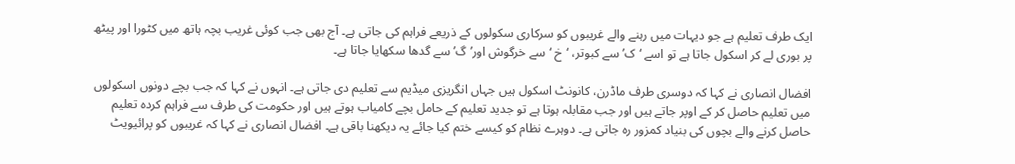ایک طرف تعلیم ہے جو دیہات میں رہنے والے غریبوں کو سرکاری سکولوں کے ذریعے فراہم کی جاتی ہے۔ آج بھی جب کوئی غریب بچہ ہاتھ میں کٹورا اور پیٹھ پر بوری لے کر اسکول جاتا ہے تو اسے ‘ک’ سے کبوتر، ‘خ ‘سے خرگوش اور’گ’ سے گدھا سکھایا جاتا ہے۔

افضال انصاری نے کہا کہ دوسری طرف ماڈرن، کانونٹ اسکول ہیں جہاں انگریزی میڈیم سے تعلیم دی جاتی ہے۔ انہوں نے کہا کہ جب بچے دونوں اسکولوں میں تعلیم حاصل کر کے اوپر جاتے ہیں اور جب مقابلہ ہوتا ہے تو جدید تعلیم کے حامل بچے کامیاب ہوتے ہیں اور حکومت کی طرف سے فراہم کردہ تعلیم حاصل کرنے والے بچوں کی بنیاد کمزور رہ جاتی ہے۔ دوہرے نظام کو کیسے ختم کیا جائے یہ دیکھنا باقی ہے۔ افضال انصاری نے کہا کہ غریبوں کو پرائیویٹ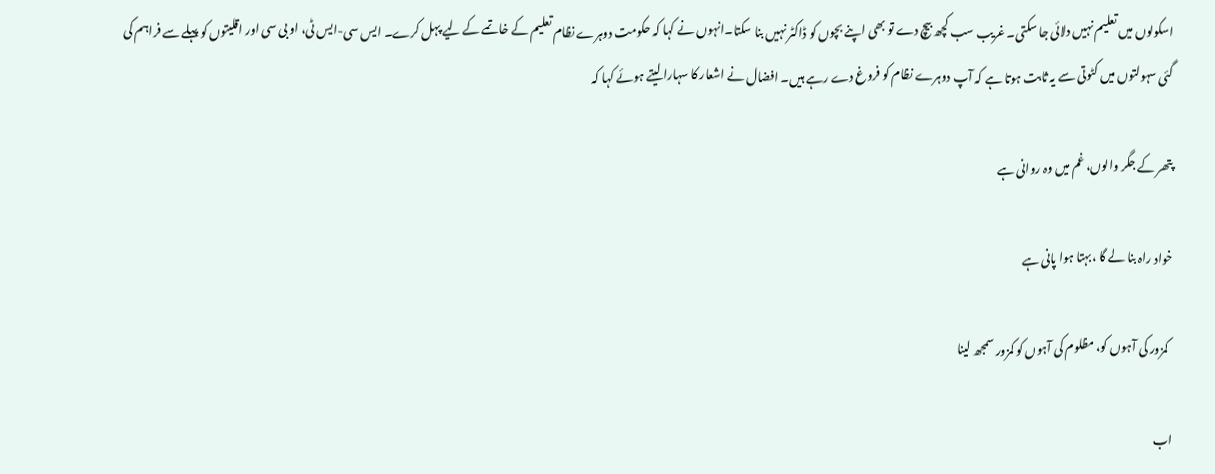اسکولوں میں تعلیم نہیں دلائی جا سکتی۔ غریب سب کچھ بیچ دے تو بھی اپنے بچوں کو ڈاکٹر نہیں بنا سکتا۔انہوں نے کہا کہ حکومت دوہرے نظام تعلیم کے خاتمے کے لیے پہل کرے۔ ایس سی-ایس ٹی، او بی سی اور اقلیتوں کو پہلے سے فراہم کی گئی سہولتوں میں کٹوتی سے یہ ثابت ہوتا ہے کہ آپ دوہرے نظام کو فروغ دے رہے ہیں۔ افضال نے اشعار کا سہارا لیتے ہوئے کہا کہ

پتھر کے جگر والوں، غم میں وہ روانی ہے

خواد راہ بنا لے گا ،بہتا ہوا پانی ہے

  کمزور کی آہوں کو، مظلوم کی آہوں کو کمزور سمجھ لینا

اب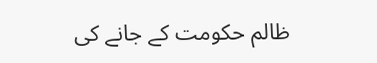ظالم حکومت کے جانے کی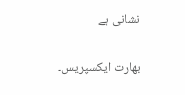نشانی ہے

بھارت ایکسپریس۔